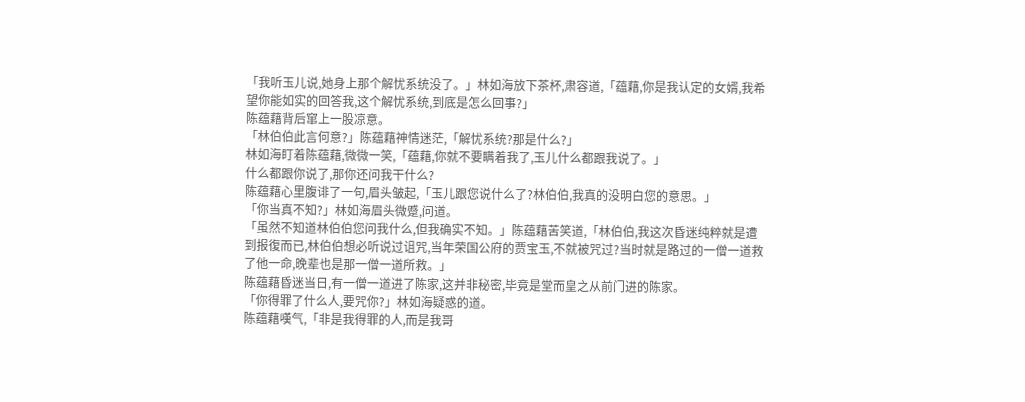「我听玉儿说,她身上那个解忧系统没了。」林如海放下茶杯,肃容道,「蕴藉,你是我认定的女婿,我希望你能如实的回答我,这个解忧系统,到底是怎么回事?」
陈蕴藉背后窜上一股凉意。
「林伯伯此言何意?」陈蕴藉神情迷茫,「解忧系统?那是什么?」
林如海盯着陈蕴藉,微微一笑,「蕴藉,你就不要瞒着我了,玉儿什么都跟我说了。」
什么都跟你说了,那你还问我干什么?
陈蕴藉心里腹诽了一句,眉头皱起,「玉儿跟您说什么了?林伯伯,我真的没明白您的意思。」
「你当真不知?」林如海眉头微蹙,问道。
「虽然不知道林伯伯您问我什么,但我确实不知。」陈蕴藉苦笑道,「林伯伯,我这次昏迷纯粹就是遭到报復而已,林伯伯想必听说过诅咒,当年荣国公府的贾宝玉,不就被咒过?当时就是路过的一僧一道救了他一命,晚辈也是那一僧一道所救。」
陈蕴藉昏迷当日,有一僧一道进了陈家,这并非秘密,毕竟是堂而皇之从前门进的陈家。
「你得罪了什么人,要咒你?」林如海疑惑的道。
陈蕴藉嘆气,「非是我得罪的人,而是我哥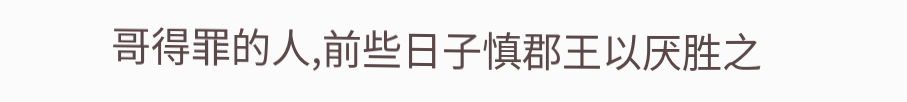哥得罪的人,前些日子慎郡王以厌胜之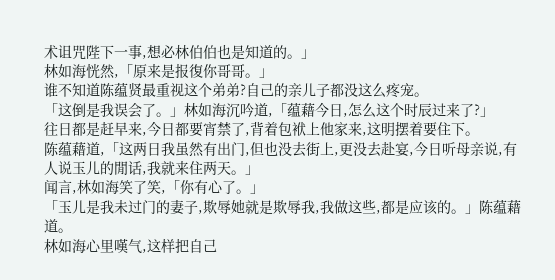术诅咒陛下一事,想必林伯伯也是知道的。」
林如海恍然,「原来是报復你哥哥。」
谁不知道陈蕴贤最重视这个弟弟?自己的亲儿子都没这么疼宠。
「这倒是我误会了。」林如海沉吟道,「蕴藉今日,怎么这个时辰过来了?」
往日都是赶早来,今日都要宵禁了,背着包袱上他家来,这明摆着要住下。
陈蕴藉道,「这两日我虽然有出门,但也没去街上,更没去赴宴,今日听母亲说,有人说玉儿的閒话,我就来住两天。」
闻言,林如海笑了笑,「你有心了。」
「玉儿是我未过门的妻子,欺辱她就是欺辱我,我做这些,都是应该的。」陈蕴藉道。
林如海心里嘆气,这样把自己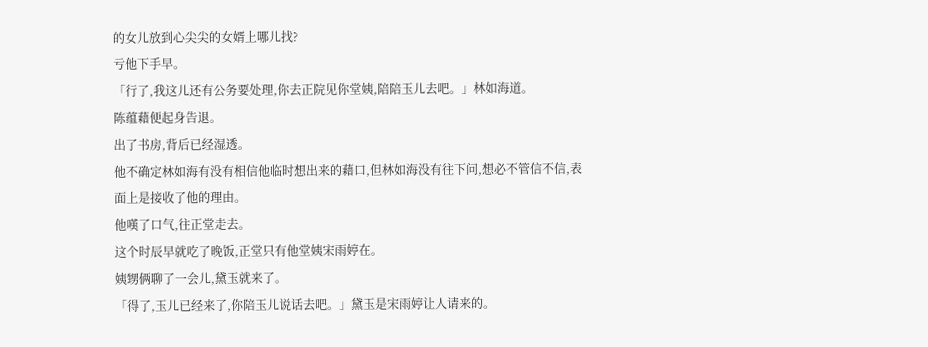的女儿放到心尖尖的女婿上哪儿找?
亏他下手早。
「行了,我这儿还有公务要处理,你去正院见你堂姨,陪陪玉儿去吧。」林如海道。
陈蕴藉便起身告退。
出了书房,背后已经湿透。
他不确定林如海有没有相信他临时想出来的藉口,但林如海没有往下问,想必不管信不信,表面上是接收了他的理由。
他嘆了口气,往正堂走去。
这个时辰早就吃了晚饭,正堂只有他堂姨宋雨婷在。
姨甥俩聊了一会儿,黛玉就来了。
「得了,玉儿已经来了,你陪玉儿说话去吧。」黛玉是宋雨婷让人请来的。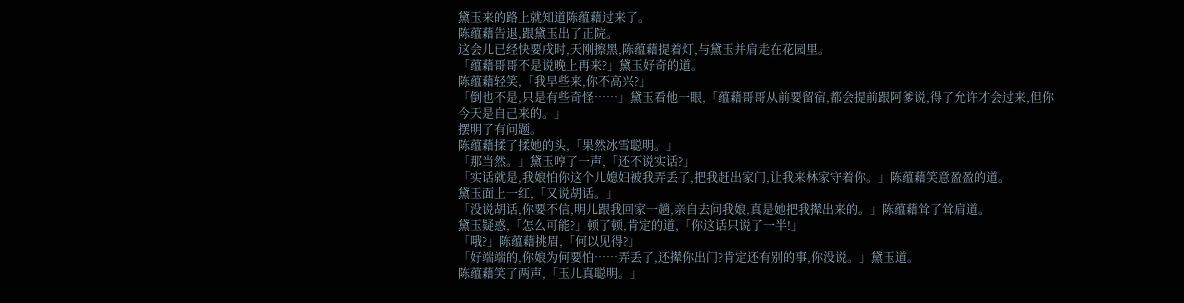黛玉来的路上就知道陈蕴藉过来了。
陈蕴藉告退,跟黛玉出了正院。
这会儿已经快要戌时,天刚擦黑,陈蕴藉提着灯,与黛玉并肩走在花园里。
「蕴藉哥哥不是说晚上再来?」黛玉好奇的道。
陈蕴藉轻笑,「我早些来,你不高兴?」
「倒也不是,只是有些奇怪……」黛玉看他一眼,「蕴藉哥哥从前要留宿,都会提前跟阿爹说,得了允许才会过来,但你今天是自己来的。」
摆明了有问题。
陈蕴藉揉了揉她的头,「果然冰雪聪明。」
「那当然。」黛玉哼了一声,「还不说实话?」
「实话就是,我娘怕你这个儿媳妇被我弄丢了,把我赶出家门,让我来林家守着你。」陈蕴藉笑意盈盈的道。
黛玉面上一红,「又说胡话。」
「没说胡话,你要不信,明儿跟我回家一趟,亲自去问我娘,真是她把我撵出来的。」陈蕴藉耸了耸肩道。
黛玉疑惑,「怎么可能?」顿了顿,肯定的道,「你这话只说了一半!」
「哦?」陈蕴藉挑眉,「何以见得?」
「好端端的,你娘为何要怕……弄丢了,还撵你出门?肯定还有别的事,你没说。」黛玉道。
陈蕴藉笑了两声,「玉儿真聪明。」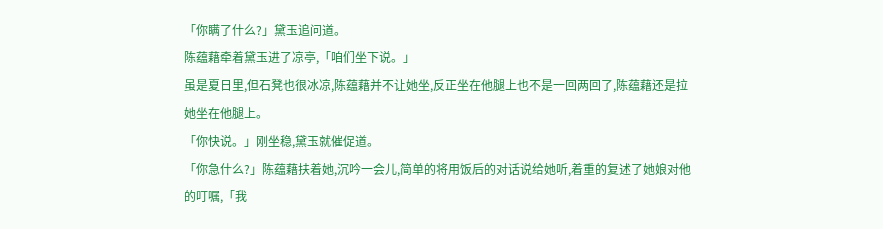「你瞒了什么?」黛玉追问道。
陈蕴藉牵着黛玉进了凉亭,「咱们坐下说。」
虽是夏日里,但石凳也很冰凉,陈蕴藉并不让她坐,反正坐在他腿上也不是一回两回了,陈蕴藉还是拉她坐在他腿上。
「你快说。」刚坐稳,黛玉就催促道。
「你急什么?」陈蕴藉扶着她,沉吟一会儿,简单的将用饭后的对话说给她听,着重的复述了她娘对他的叮嘱,「我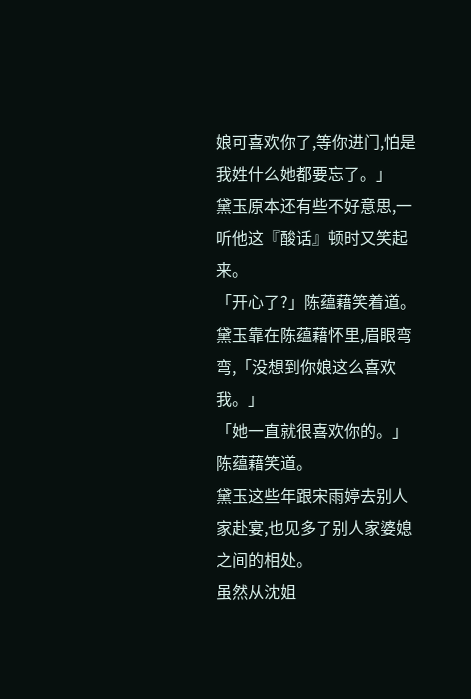娘可喜欢你了,等你进门,怕是我姓什么她都要忘了。」
黛玉原本还有些不好意思,一听他这『酸话』顿时又笑起来。
「开心了?」陈蕴藉笑着道。
黛玉靠在陈蕴藉怀里,眉眼弯弯,「没想到你娘这么喜欢我。」
「她一直就很喜欢你的。」陈蕴藉笑道。
黛玉这些年跟宋雨婷去别人家赴宴,也见多了别人家婆媳之间的相处。
虽然从沈姐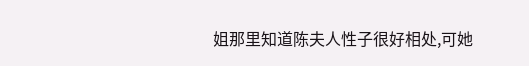姐那里知道陈夫人性子很好相处,可她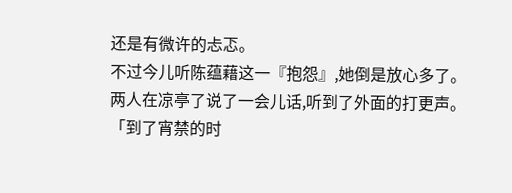还是有微许的忐忑。
不过今儿听陈蕴藉这一『抱怨』,她倒是放心多了。
两人在凉亭了说了一会儿话,听到了外面的打更声。
「到了宵禁的时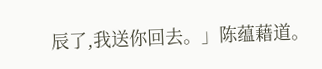辰了,我送你回去。」陈蕴藉道。